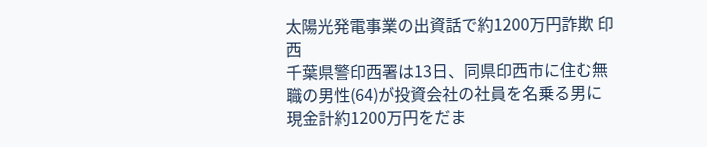太陽光発電事業の出資話で約1200万円詐欺 印西
千葉県警印西署は13日、同県印西市に住む無職の男性(64)が投資会社の社員を名乗る男に現金計約1200万円をだま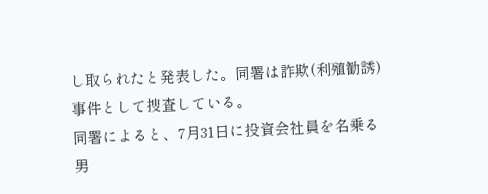し取られたと発表した。同署は詐欺(利殖勧誘)事件として捜査している。
同署によると、7月31日に投資会社員を名乗る男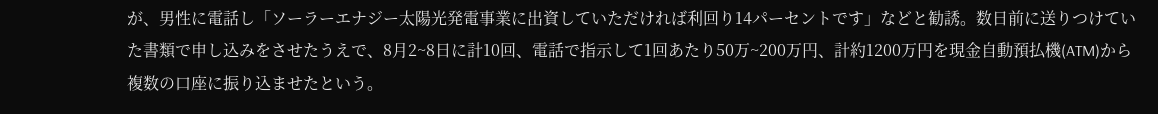が、男性に電話し「ソーラーエナジー太陽光発電事業に出資していただければ利回り14パーセントです」などと勧誘。数日前に送りつけていた書類で申し込みをさせたうえで、8月2~8日に計10回、電話で指示して1回あたり50万~200万円、計約1200万円を現金自動預払機(ATM)から複数の口座に振り込ませたという。